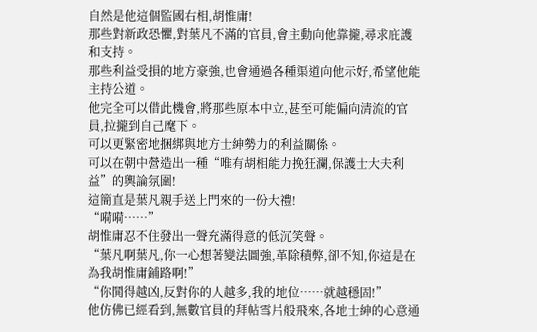自然是他這個監國右相,胡惟庸!
那些對新政恐懼,對葉凡不滿的官員,會主動向他靠攏,尋求庇護和支持。
那些利益受損的地方豪強,也會通過各種渠道向他示好,希望他能主持公道。
他完全可以借此機會,將那些原本中立,甚至可能偏向清流的官員,拉攏到自己麾下。
可以更緊密地捆綁與地方士紳勢力的利益關係。
可以在朝中營造出一種“唯有胡相能力挽狂瀾,保護士大夫利益”的輿論氛圍!
這簡直是葉凡親手送上門來的一份大禮!
“嗬嗬……”
胡惟庸忍不住發出一聲充滿得意的低沉笑聲。
“葉凡啊葉凡,你一心想著變法圖強,革除積弊,卻不知,你這是在為我胡惟庸鋪路啊!”
“你鬨得越凶,反對你的人越多,我的地位……就越穩固!”
他仿佛已經看到,無數官員的拜帖雪片般飛來,各地士紳的心意通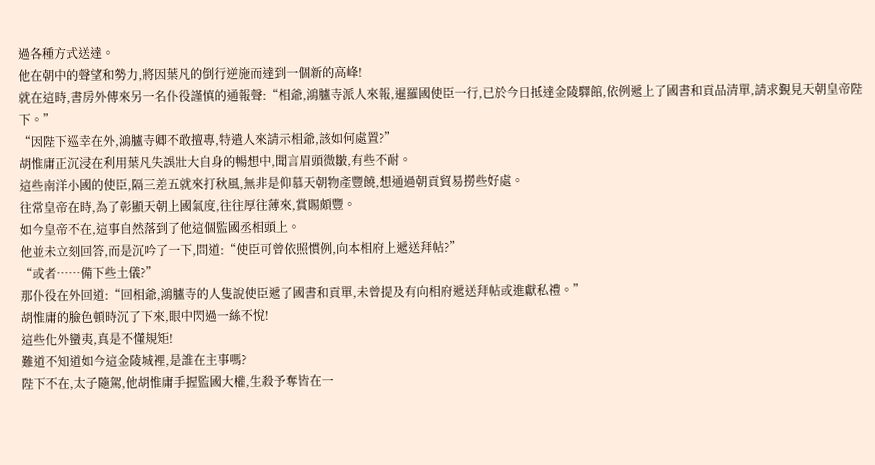過各種方式送達。
他在朝中的聲望和勢力,將因葉凡的倒行逆施而達到一個新的高峰!
就在這時,書房外傳來另一名仆役謹慎的通報聲:“相爺,鴻臚寺派人來報,暹羅國使臣一行,已於今日抵達金陵驛館,依例遞上了國書和貢品清單,請求覲見天朝皇帝陛下。”
“因陛下巡幸在外,鴻臚寺卿不敢擅專,特遣人來請示相爺,該如何處置?”
胡惟庸正沉浸在利用葉凡失誤壯大自身的暢想中,聞言眉頭微皺,有些不耐。
這些南洋小國的使臣,隔三差五就來打秋風,無非是仰慕天朝物產豐饒,想通過朝貢貿易撈些好處。
往常皇帝在時,為了彰顯天朝上國氣度,往往厚往薄來,賞賜頗豐。
如今皇帝不在,這事自然落到了他這個監國丞相頭上。
他並未立刻回答,而是沉吟了一下,問道:“使臣可曾依照慣例,向本相府上遞送拜帖?”
“或者……備下些土儀?”
那仆役在外回道:“回相爺,鴻臚寺的人隻說使臣遞了國書和貢單,未曾提及有向相府遞送拜帖或進獻私禮。”
胡惟庸的臉色頓時沉了下來,眼中閃過一絲不悅!
這些化外蠻夷,真是不懂規矩!
難道不知道如今這金陵城裡,是誰在主事嗎?
陛下不在,太子隨駕,他胡惟庸手握監國大權,生殺予奪皆在一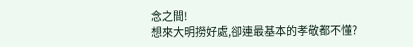念之間!
想來大明撈好處,卻連最基本的孝敬都不懂?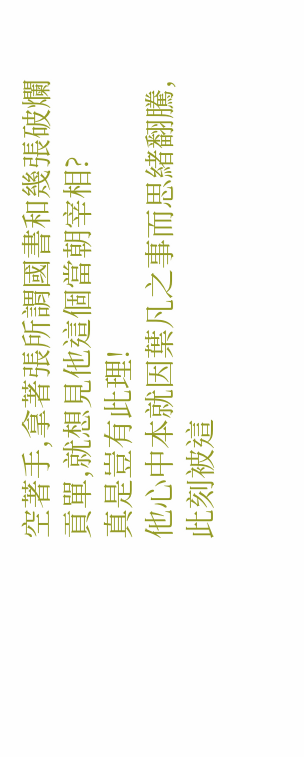空著手,拿著張所謂國書和幾張破爛貢單,就想見他這個當朝宰相?
真是豈有此理!
他心中本就因葉凡之事而思緒翻騰,此刻被這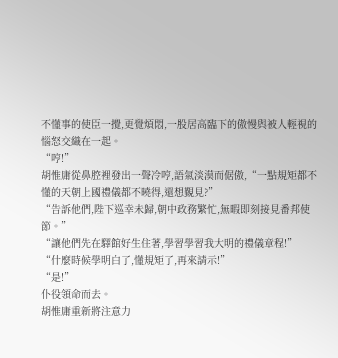不懂事的使臣一攪,更覺煩悶,一股居高臨下的傲慢與被人輕視的惱怒交織在一起。
“哼!”
胡惟庸從鼻腔裡發出一聲冷哼,語氣淡漠而倨傲,“一點規矩都不懂的天朝上國禮儀都不曉得,還想覲見?”
“告訴他們,陛下巡幸未歸,朝中政務繁忙,無暇即刻接見番邦使節。”
“讓他們先在驛館好生住著,學習學習我大明的禮儀章程!”
“什麼時候學明白了,懂規矩了,再來請示!”
“是!”
仆役領命而去。
胡惟庸重新將注意力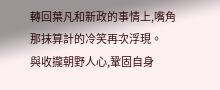轉回葉凡和新政的事情上,嘴角那抹算計的冷笑再次浮現。
與收攏朝野人心,鞏固自身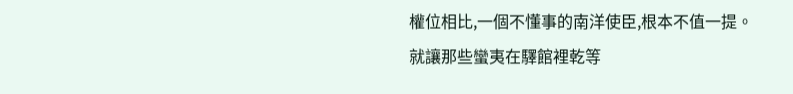權位相比,一個不懂事的南洋使臣,根本不值一提。
就讓那些蠻夷在驛館裡乾等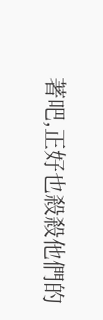著吧,正好也殺殺他們的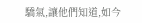驕氣,讓他們知道,如今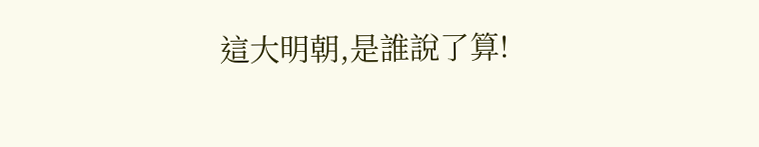這大明朝,是誰說了算!